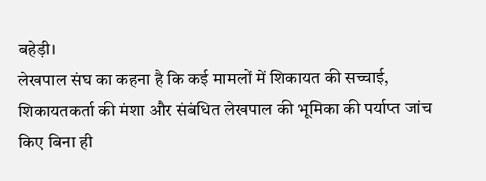बहेड़ी।
लेखपाल संघ का कहना है कि कई मामलों में शिकायत की सच्चाई, शिकायतकर्ता की मंशा और संबंधित लेखपाल की भूमिका की पर्याप्त जांच किए बिना ही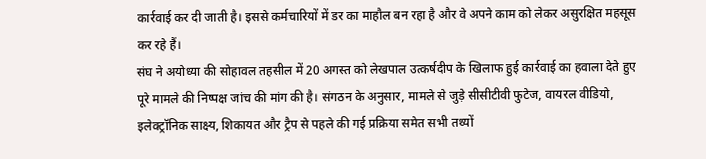कार्रवाई कर दी जाती है। इससे कर्मचारियों में डर का माहौल बन रहा है और वे अपने काम को लेकर असुरक्षित महसूस कर रहे हैं।
संघ ने अयोध्या की सोहावल तहसील में 20 अगस्त को लेखपाल उत्कर्षदीप के खिलाफ हुई कार्रवाई का हवाला देते हुए पूरे मामले की निष्पक्ष जांच की मांग की है। संगठन के अनुसार, मामले से जुड़े सीसीटीवी फुटेज, वायरल वीडियो, इलेक्ट्रॉनिक साक्ष्य, शिकायत और ट्रैप से पहले की गई प्रक्रिया समेत सभी तथ्यों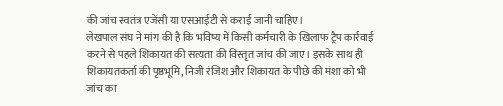की जांच स्वतंत्र एजेंसी या एसआईटी से कराई जानी चाहिए।
लेखपाल संघ ने मांग की है कि भविष्य में किसी कर्मचारी के खिलाफ ट्रैप कार्रवाई करने से पहले शिकायत की सत्यता की विस्तृत जांच की जाए। इसके साथ ही शिकायतकर्ता की पृष्ठभूमि, निजी रंजिश और शिकायत के पीछे की मंशा को भी जांच का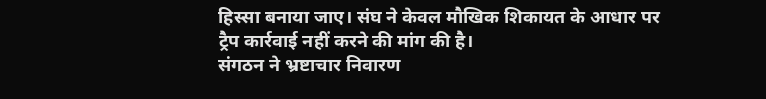हिस्सा बनाया जाए। संघ ने केवल मौखिक शिकायत के आधार पर ट्रैप कार्रवाई नहीं करने की मांग की है।
संगठन ने भ्रष्टाचार निवारण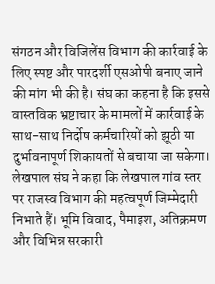संगठन और विजिलेंस विभाग की कार्रवाई के लिए स्पष्ट और पारदर्शी एसओपी बनाए जाने की मांग भी की है। संघ का कहना है कि इससे वास्तविक भ्रष्टाचार के मामलों में कार्रवाई के साथ-साथ निर्दोष कर्मचारियों को झूठी या दुर्भावनापूर्ण शिकायतों से बचाया जा सकेगा।
लेखपाल संघ ने कहा कि लेखपाल गांव स्तर पर राजस्व विभाग की महत्वपूर्ण जिम्मेदारी निभाते हैं। भूमि विवाद, पैमाइश, अतिक्रमण और विभिन्न सरकारी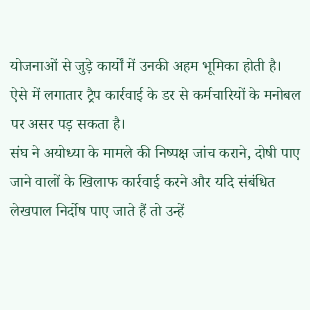योजनाओं से जुड़े कार्यों में उनकी अहम भूमिका होती है। ऐसे में लगातार ट्रैप कार्रवाई के डर से कर्मचारियों के मनोबल पर असर पड़ सकता है।
संघ ने अयोध्या के मामले की निष्पक्ष जांच कराने, दोषी पाए जाने वालों के खिलाफ कार्रवाई करने और यदि संबंधित लेखपाल निर्दोष पाए जाते हैं तो उन्हें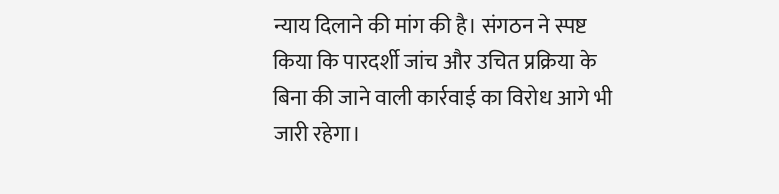न्याय दिलाने की मांग की है। संगठन ने स्पष्ट किया कि पारदर्शी जांच और उचित प्रक्रिया के बिना की जाने वाली कार्रवाई का विरोध आगे भी जारी रहेगा।